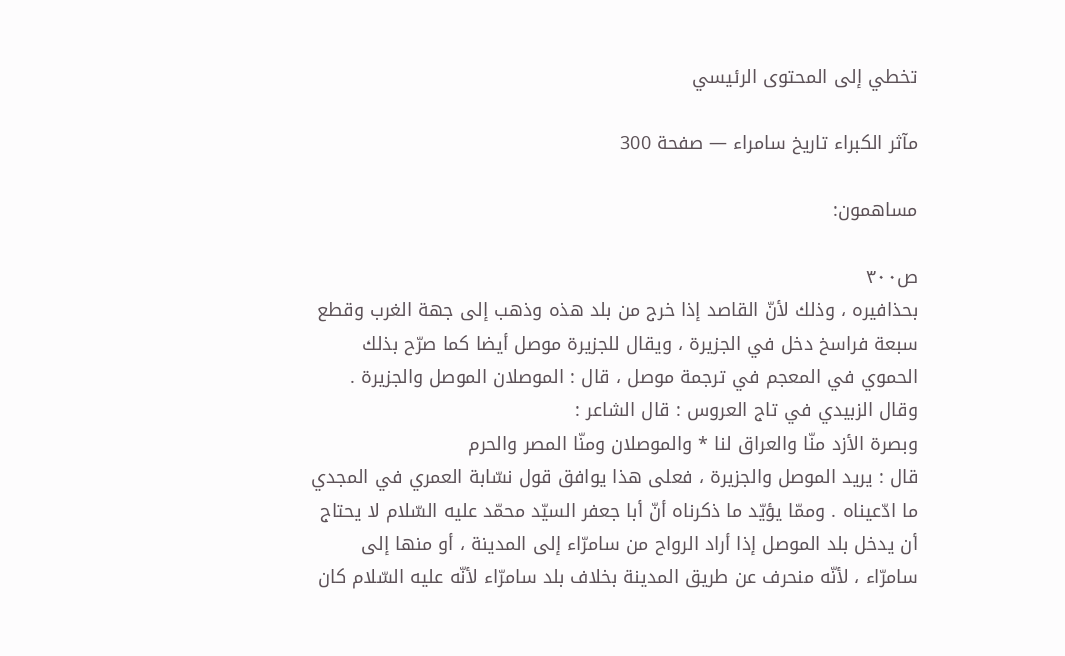تخطي إلى المحتوى الرئيسي

مآثر الكبراء تاريخ سامراء — صفحة 300

مساهمون:

ص٣٠٠
بحذافيره ، وذلك لأنّ القاصد إذا خرج من بلد هذه وذهب إلى جهة الغرب وقطع سبعة فراسخ دخل في الجزيرة ، ويقال للجزيرة موصل أيضا كما صرّح بذلك الحموي في المعجم في ترجمة موصل ، قال : الموصلان الموصل والجزيرة . وقال الزبيدي في تاج العروس : قال الشاعر :
وبصرة الأزد منّا والعراق لنا * والموصلان ومنّا المصر والحرم
قال : يريد الموصل والجزيرة ، فعلى هذا يوافق قول نسّابة العمري في المجدي ما ادّعيناه . وممّا يؤيّد ما ذكرناه أنّ أبا جعفر السيّد محمّد عليه السّلام لا يحتاج أن يدخل بلد الموصل إذا أراد الرواح من سامرّاء إلى المدينة ، أو منها إلى سامرّاء ، لأنّه منحرف عن طريق المدينة بخلاف بلد سامرّاء لأنّه عليه السّلام كان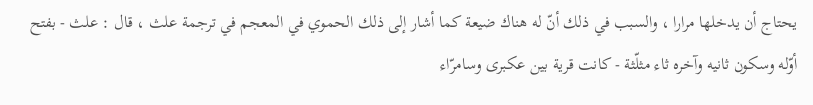يحتاج أن يدخلها مرارا ، والسبب في ذلك أنّ له هناك ضيعة كما أشار إلى ذلك الحموي في المعجم في ترجمة علث ، قال : علث - بفتح أوّله وسكون ثانيه وآخره ثاء مثلّثة - كانت قرية بين عكبرى وسامرّاء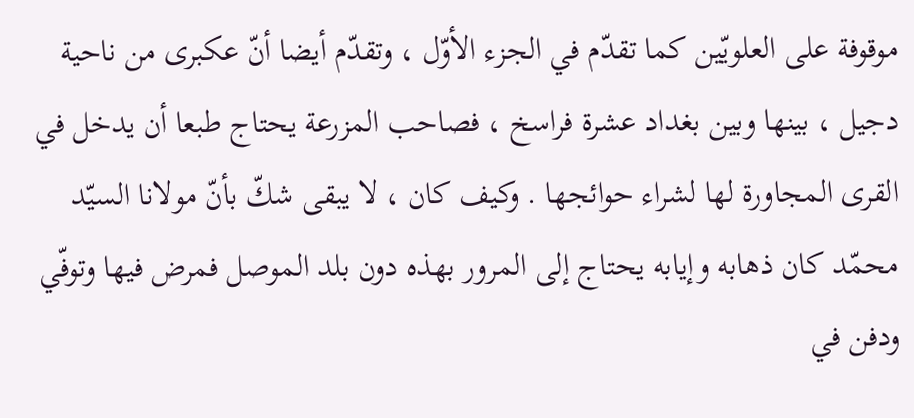موقوفة على العلويّين كما تقدّم في الجزء الأوّل ، وتقدّم أيضا أنّ عكبرى من ناحية دجيل ، بينها وبين بغداد عشرة فراسخ ، فصاحب المزرعة يحتاج طبعا أن يدخل في القرى المجاورة لها لشراء حوائجها . وكيف كان ، لا يبقى شكّ بأنّ مولانا السيّد محمّد كان ذهابه وإيابه يحتاج إلى المرور بهذه دون بلد الموصل فمرض فيها وتوفّي ودفن في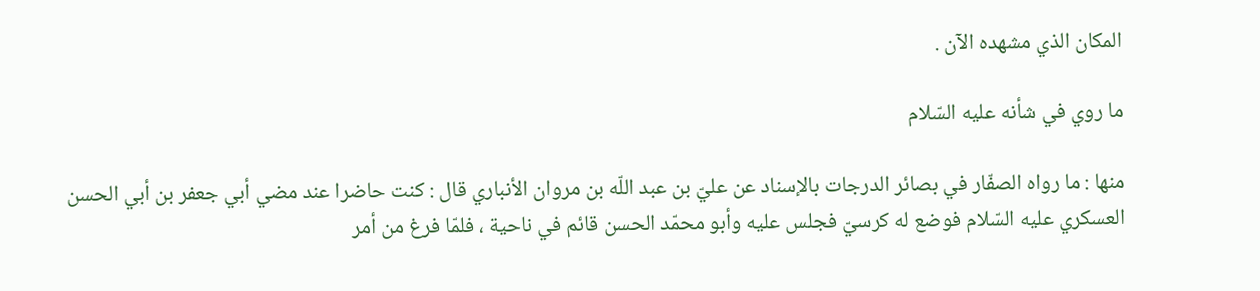المكان الذي مشهده الآن .

ما روي في شأنه عليه السّلام

منها : ما رواه الصفّار في بصائر الدرجات بالإسناد عن عليّ بن عبد اللّه بن مروان الأنباري قال : كنت حاضرا عند مضي أبي جعفر بن أبي الحسن العسكري عليه السّلام فوضع له كرسيّ فجلس عليه وأبو محمّد الحسن قائم في ناحية ، فلمّا فرغ من أمر